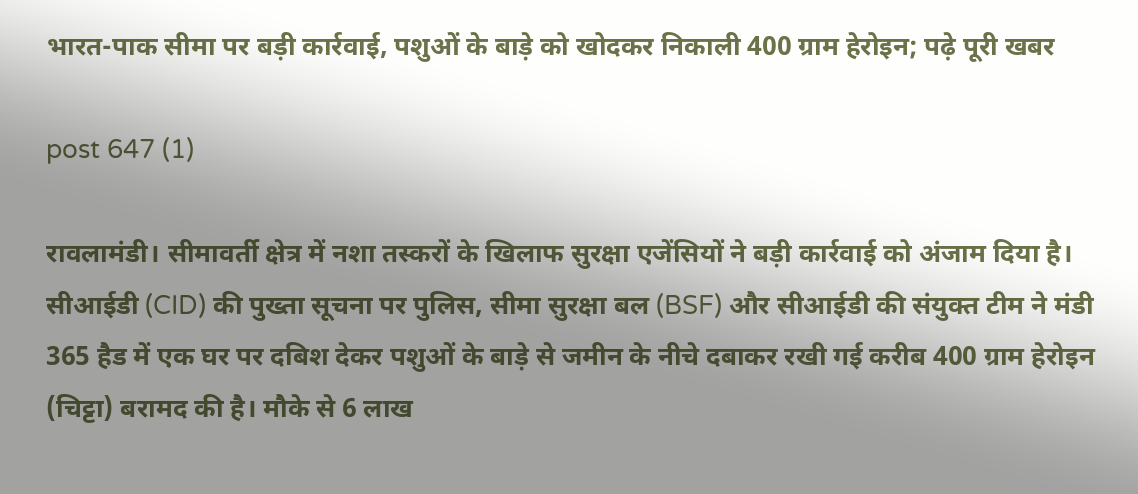भारत-पाक सीमा पर बड़ी कार्रवाई, पशुओं के बाड़े को खोदकर निकाली 400 ग्राम हेरोइन; पढ़े पूरी खबर

post 647 (1)

रावलामंडी। सीमावर्ती क्षेत्र में नशा तस्करों के खिलाफ सुरक्षा एजेंसियों ने बड़ी कार्रवाई को अंजाम दिया है। सीआईडी (CID) की पुख्ता सूचना पर पुलिस, सीमा सुरक्षा बल (BSF) और सीआईडी की संयुक्त टीम ने मंडी 365 हैड में एक घर पर दबिश देकर पशुओं के बाड़े से जमीन के नीचे दबाकर रखी गई करीब 400 ग्राम हेरोइन (चिट्टा) बरामद की है। मौके से 6 लाख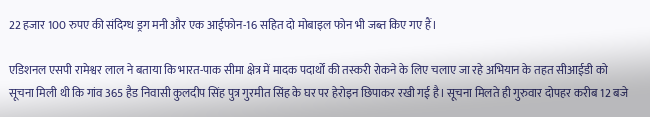22 हजार 100 रुपए की संदिग्ध ड्रग मनी और एक आईफोन-16 सहित दो मोबाइल फोन भी जब्त किए गए हैं।

एडिशनल एसपी रामेश्वर लाल ने बताया कि भारत-पाक सीमा क्षेत्र में मादक पदार्थों की तस्करी रोकने के लिए चलाए जा रहे अभियान के तहत सीआईडी को सूचना मिली थी कि गांव 365 हैड निवासी कुलदीप सिंह पुत्र गुरमीत सिंह के घर पर हेरोइन छिपाकर रखी गई है। सूचना मिलते ही गुरुवार दोपहर करीब 12 बजे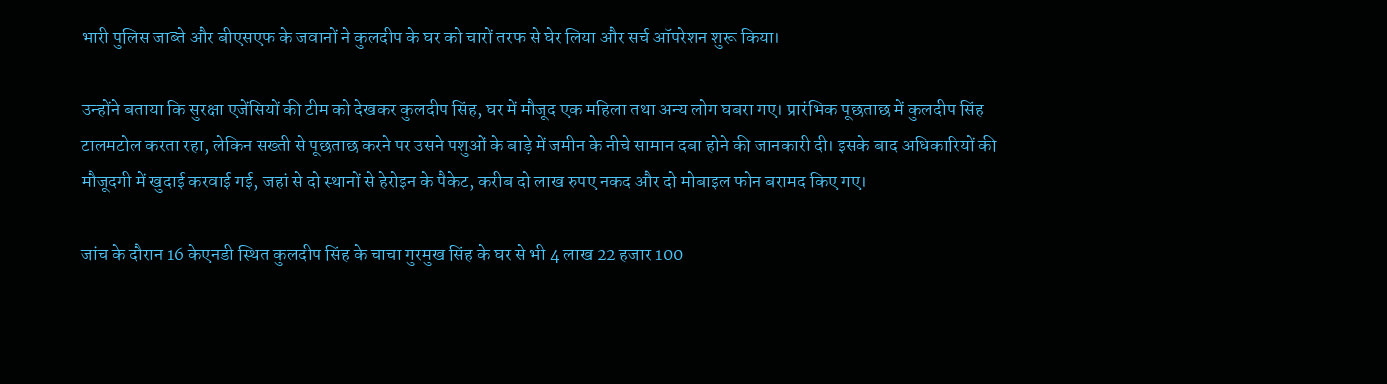भारी पुलिस जाब्ते और बीएसएफ के जवानों ने कुलदीप के घर को चारों तरफ से घेर लिया और सर्च ऑपरेशन शुरू किया।

उन्होंने बताया कि सुरक्षा एजेंसियों की टीम को देखकर कुलदीप सिंह, घर में मौजूद एक महिला तथा अन्य लोग घबरा गए। प्रारंभिक पूछताछ में कुलदीप सिंह टालमटोल करता रहा, लेकिन सख्ती से पूछताछ करने पर उसने पशुओं के बाड़े में जमीन के नीचे सामान दबा होने की जानकारी दी। इसके बाद अधिकारियों की मौजूदगी में खुदाई करवाई गई, जहां से दो स्थानों से हेरोइन के पैकेट, करीब दो लाख रुपए नकद और दो मोबाइल फोन बरामद किए गए।

जांच के दौरान 16 केएनडी स्थित कुलदीप सिंह के चाचा गुरमुख सिंह के घर से भी 4 लाख 22 हजार 100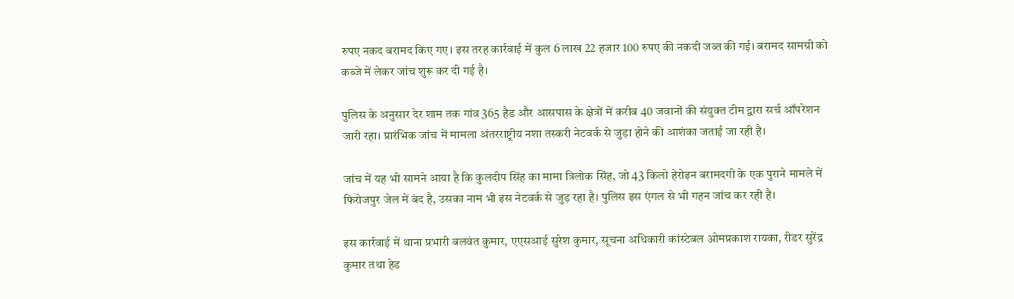रुपए नकद बरामद किए गए। इस तरह कार्रवाई में कुल 6 लाख 22 हजार 100 रुपए की नकदी जब्त की गई। बरामद सामग्री को कब्जे में लेकर जांच शुरू कर दी गई है।

पुलिस के अनुसार देर शाम तक गांव 365 हैड और आसपास के क्षेत्रों में करीब 40 जवानों की संयुक्त टीम द्वारा सर्च ऑपरेशन जारी रहा। प्रारंभिक जांच में मामला अंतरराष्ट्रीय नशा तस्करी नेटवर्क से जुड़ा होने की आशंका जताई जा रही है।

जांच में यह भी सामने आया है कि कुलदीप सिंह का मामा त्रिलोक सिंह, जो 43 किलो हेरोइन बरामदगी के एक पुराने मामले में फिरोजपुर जेल में बंद है, उसका नाम भी इस नेटवर्क से जुड़ रहा है। पुलिस इस एंगल से भी गहन जांच कर रही है।

इस कार्रवाई में थाना प्रभारी बलवंत कुमार, एएसआई सुरेश कुमार, सूचना अधिकारी कांस्टेबल ओमप्रकाश रायका, रीडर सुरेंद्र कुमार तथा हेड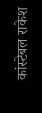कांस्टेबल राकेश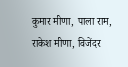कुमार मीणा, पाला राम, राकेश मीणा, विजेंदर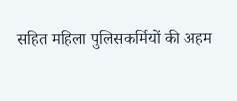सहित महिला पुलिसकर्मियों की अहम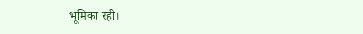भूमिका रही।